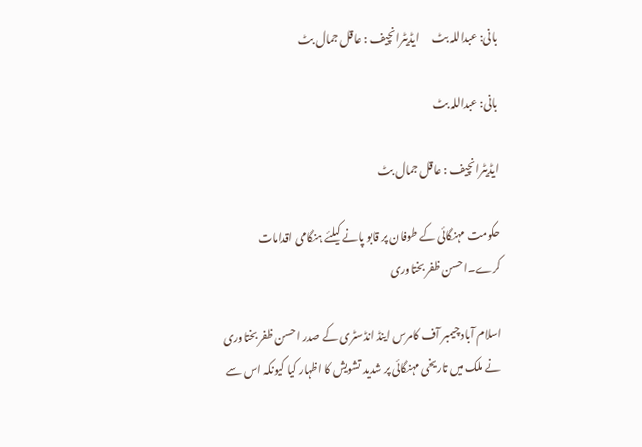بانی: عبداللہ بٹ      ایڈیٹرانچیف : عاقل جمال بٹ

بانی: عبداللہ بٹ

ایڈیٹرانچیف : عاقل جمال بٹ

حکومت مہنگائی کے طوفان پر قابو پانے کیلئے ہنگامی اقدامات کرے۔احسن ظفر بختاوری

اسلام آباد چیمبر آف کامرس اینڈ انڈسٹری کے صدر احسن ظفر بختاوری نے ملک میں تاریخی مہنگائی پر شدید تشویش کا اظہار کیا کیونکہ اس سے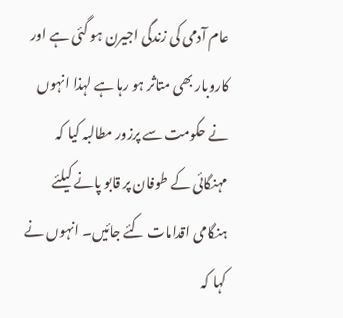عام آدمی کی زندگی اجیرن ہو گئی ہے اور کاروبار بھی متاثر ہو رہا ہے لہذا انہوں نے حکومت سے پرزور مطالبہ کیا کہ مہنگائی کے طوفان پر قابو پانے کیلئے ہنگامی اقدامات کئے جائیں۔ انہوں نے کہا کہ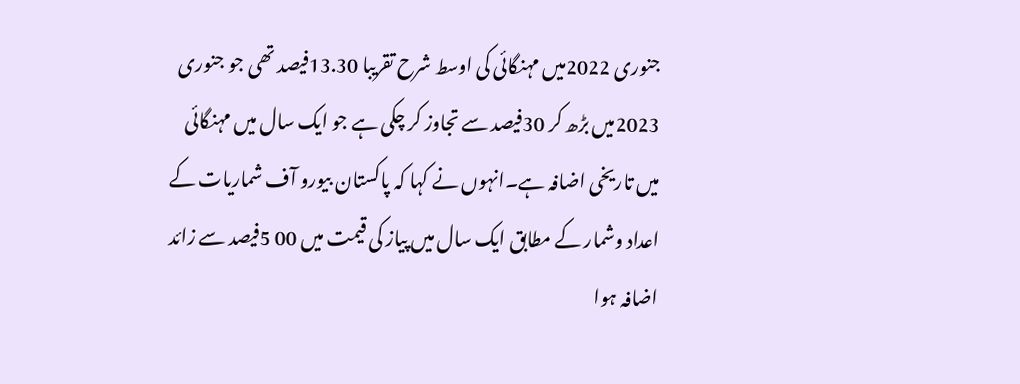جنوری 2022میں مہنگائی کی اوسط شرح تقریبا 13.30فیصد تھی جو جنوری 2023میں بڑھ کر 30فیصد سے تجاوز کر چکی ہے جو ایک سال میں مہنگائی میں تاریخی اضافہ ہے۔انہوں نے کہا کہ پاکستان بیورو آف شماریات کے اعداد وشمار کے مطابق ایک سال میں پیاز کی قیمت میں 00 5فیصد سے زائد اضافہ ہوا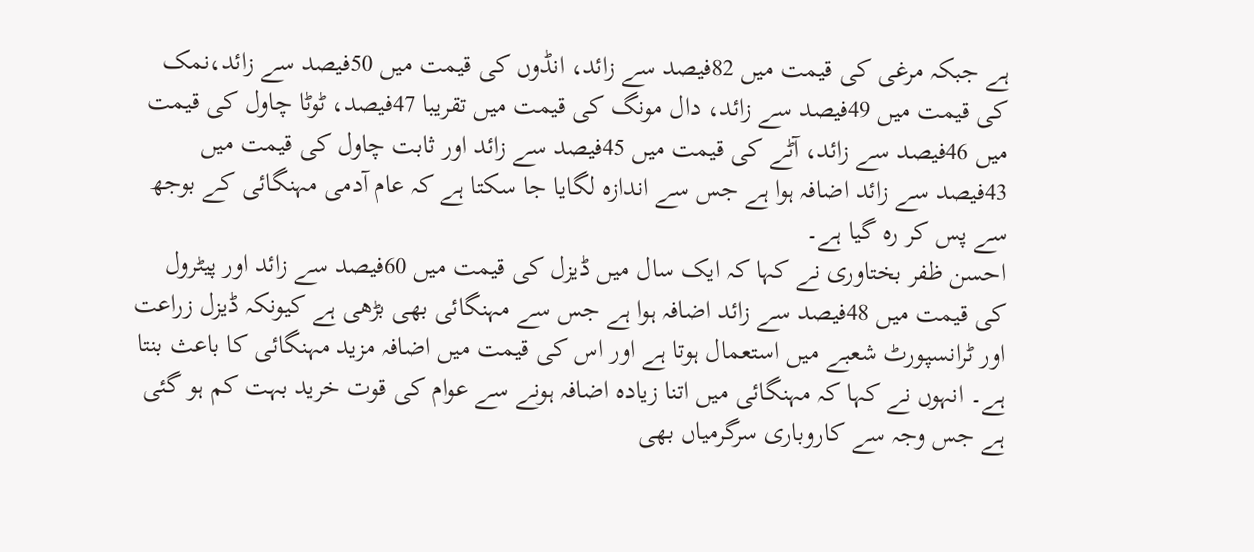ہے جبکہ مرغی کی قیمت میں 82فیصد سے زائد، انڈوں کی قیمت میں 50فیصد سے زائد،نمک کی قیمت میں 49فیصد سے زائد، دال مونگ کی قیمت میں تقریبا 47فیصد، ٹوٹا چاول کی قیمت میں 46فیصد سے زائد، آٹے کی قیمت میں 45فیصد سے زائد اور ثابت چاول کی قیمت میں 43فیصد سے زائد اضافہ ہوا ہے جس سے اندازہ لگایا جا سکتا ہے کہ عام آدمی مہنگائی کے بوجھ سے پس کر رہ گیا ہے۔
احسن ظفر بختاوری نے کہا کہ ایک سال میں ڈیزل کی قیمت میں 60فیصد سے زائد اور پیٹرول کی قیمت میں 48فیصد سے زائد اضافہ ہوا ہے جس سے مہنگائی بھی بڑھی ہے کیونکہ ڈیزل زراعت اور ٹرانسپورٹ شعبے میں استعمال ہوتا ہے اور اس کی قیمت میں اضافہ مزید مہنگائی کا باعث بنتا ہے۔ انہوں نے کہا کہ مہنگائی میں اتنا زیادہ اضافہ ہونے سے عوام کی قوت خرید بہت کم ہو گئی ہے جس وجہ سے کاروباری سرگرمیاں بھی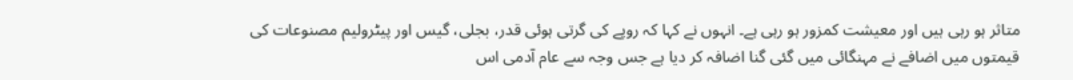متاثر ہو رہی ہیں اور معیشت کمزور ہو رہی ہے۔ انہوں نے کہا کہ روپے کی گرتی ہوئی قدر، بجلی، گیس اور پیٹرولیم مصنوعات کی قیمتوں میں اضافے نے مہنگائی میں گئی گنا اضافہ کر دیا ہے جس وجہ سے عام آدمی اس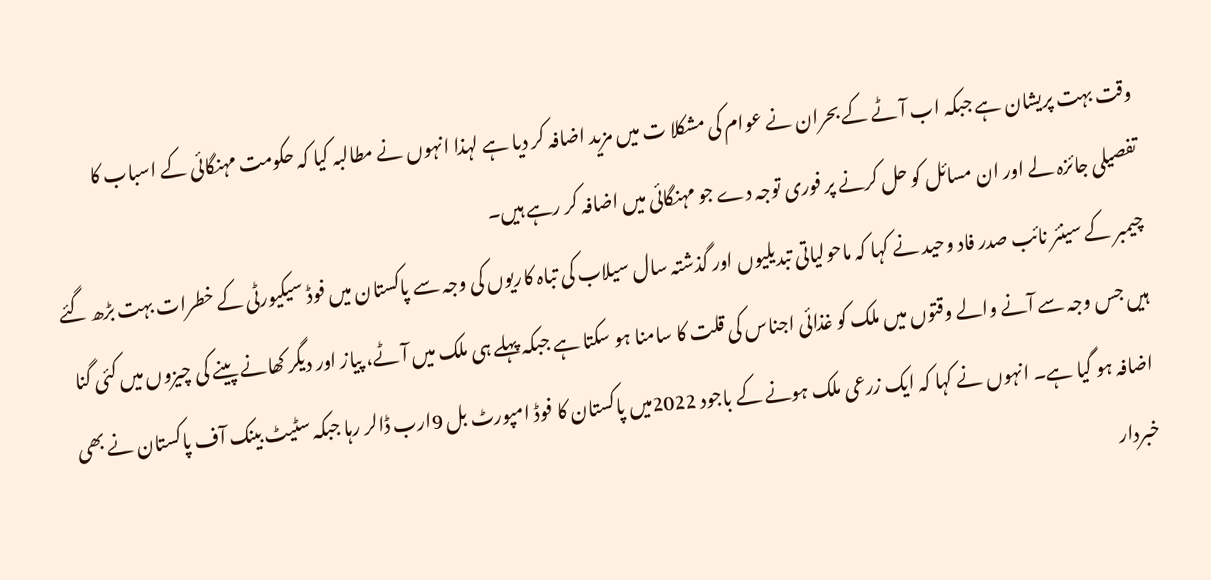وقت بہت پریشان ہے جبکہ اب آٹے کے بحران نے عوام کی مشکلا ت میں مزید اضافہ کر دیا ہے لہذا انہوں نے مطالبہ کیا کہ حکومت مہنگائی کے اسباب کا تفصیلی جائزہ لے اور ان مسائل کو حل کرنے پر فوری توجہ دے جو مہنگائی میں اضافہ کر رہے ہیں۔
چیمبر کے سینئر نائب صدر فاد وحید نے کہا کہ ماحولیاتی تبدیلیوں اور گذشتہ سال سیلاب کی تباہ کاریوں کی وجہ سے پاکستان میں فوڈ سیکیورٹی کے خطرات بہت بڑھ گئے ہیں جس وجہ سے آنے والے وقتوں میں ملک کو غذائی اجناس کی قلت کا سامنا ہو سکتا ہے جبکہ پہلے ہی ملک میں آٹے، پیاز اور دیگر کھانے پینے کی چیزوں میں کئی گنا اضافہ ہو گیا ہے۔ انہوں نے کہا کہ ایک زرعی ملک ہونے کے باجود 2022میں پاکستان کا فوڈ امپورٹ بل 9ارب ڈالر رہا جبکہ سٹیٹ بینک آف پاکستان نے بھی خبردار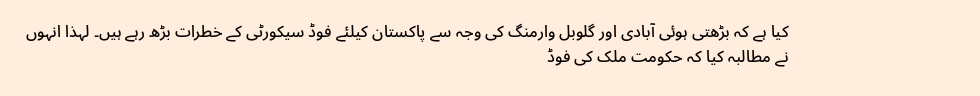کیا ہے کہ بڑھتی ہوئی آبادی اور گلوبل وارمنگ کی وجہ سے پاکستان کیلئے فوڈ سیکورٹی کے خطرات بڑھ رہے ہیں۔ لہذا انہوں نے مطالبہ کیا کہ حکومت ملک کی فوڈ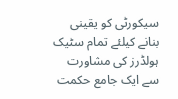سیکورٹی کو یقینی بنانے کیلئے تمام سٹیک ہولڈرز کی مشاورت سے ایک جامع حکمت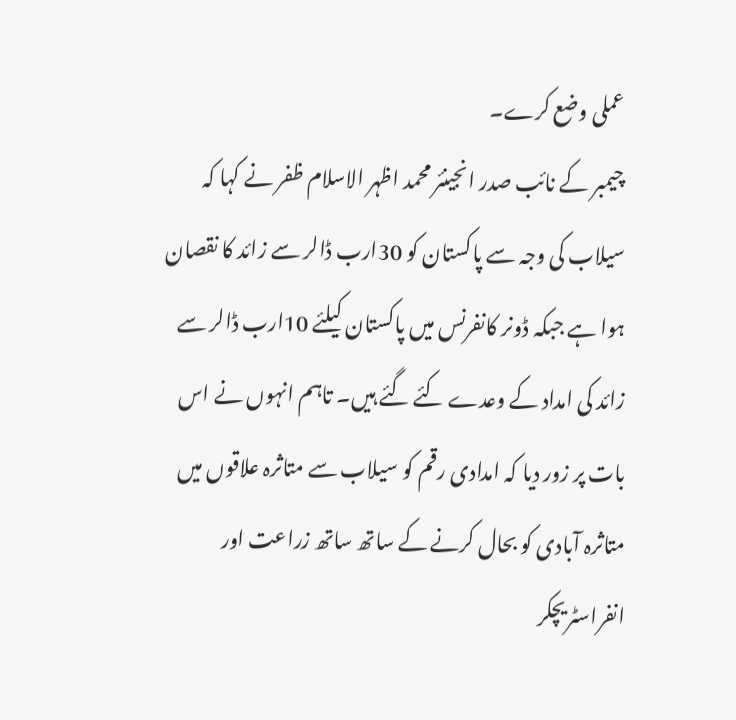عملی وضع کرے۔
چیمبر کے نائب صدر انجینئر محمد اظہر الاسلام ظفر نے کہا کہ سیلاب کی وجہ سے پاکستان کو 30ارب ڈالر سے زائد کا نقصان ہوا ہے جبکہ ڈونر کانفرنس میں پاکستان کیلئے 10ارب ڈالر سے زائد کی امداد کے وعدے کئے گئے ہیں۔ تاہم انہوں نے اس بات پر زور دیا کہ امدادی رقم کو سیلاب سے متاثرہ علاقوں میں متاثرہ آبادی کو بحال کرنے کے ساتھ ساتھ زراعت اور انفراسٹریچکر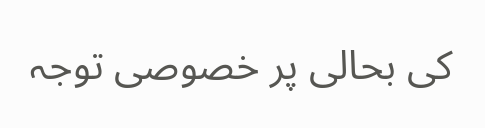کی بحالی پر خصوصی توجہ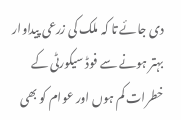دی جائے تا کہ ملک کی زرعی پیداوار بہتر ہونے سے فوڈ سیکورٹی کے خطرات کم ہوں اور عوام کو بھی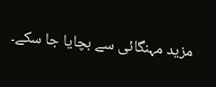مزید مہنگائی سے بچایا جا سکے۔